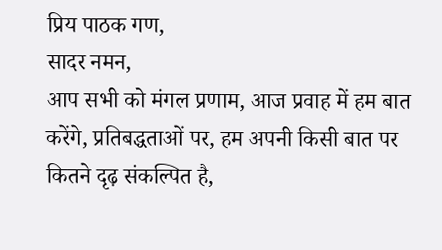प्रिय पाठक गण,
सादर नमन,
आप सभी को मंगल प्रणाम, आज प्रवाह में हम बात करेंगे, प्रतिबद्धताओं पर, हम अपनी किसी बात पर कितने दृढ़ संकल्पित है,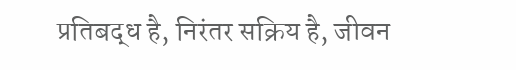प्रतिबद्ध है, निरंतर सक्रिय है, जीवन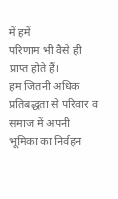में हमें
परिणाम भी वैसे ही प्राप्त होते हैं।
हम जितनी अधिक प्रतिबद्धता से परिवार व समाज में अपनी भूमिका का निर्वहन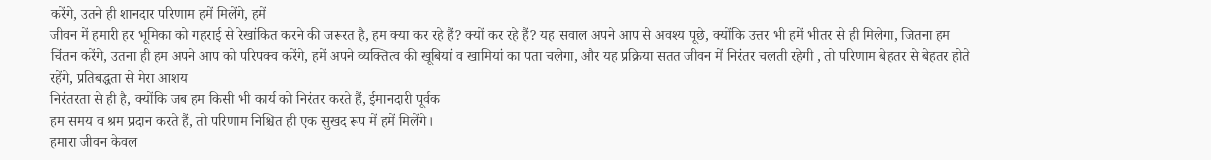करेंगे, उतने ही शानदार परिणाम हमें मिलेंगे, हमें
जीवन में हमारी हर भूमिका को गहराई से रेखांकित करने की जरूरत है, हम क्या कर रहे हैं? क्यों कर रहे हैं? यह सवाल अपने आप से अवश्य पूछे, क्योंकि उत्तर भी हमें भीतर से ही मिलेगा, जितना हम चिंतन करेंगे, उतना ही हम अपने आप को परिपक्व करेंगे, हमें अपने व्यक्तित्व की खूबियां व खामियां का पता चलेगा, और यह प्रक्रिया सतत जीवन में निरंतर चलती रहेगी , तो परिणाम बेहतर से बेहतर होते रहेंगे, प्रतिबद्धता से मेरा आशय
निरंतरता से ही है, क्योंकि जब हम किसी भी कार्य को निरंतर करते हैं, ईमानदारी पूर्वक
हम समय व श्रम प्रदान करते हैं, तो परिणाम निश्चित ही एक सुखद रूप में हमें मिलेंगे।
हमारा जीवन केवल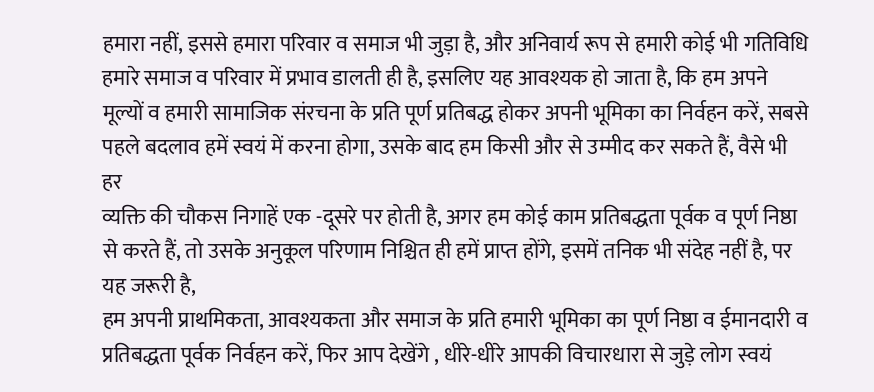हमारा नहीं, इससे हमारा परिवार व समाज भी जुड़ा है, और अनिवार्य रूप से हमारी कोई भी गतिविधि
हमारे समाज व परिवार में प्रभाव डालती ही है, इसलिए यह आवश्यक हो जाता है, कि हम अपने मूल्यों व हमारी सामाजिक संरचना के प्रति पूर्ण प्रतिबद्ध होकर अपनी भूमिका का निर्वहन करें, सबसे पहले बदलाव हमें स्वयं में करना होगा, उसके बाद हम किसी और से उम्मीद कर सकते हैं, वैसे भी हर
व्यक्ति की चौकस निगाहें एक -दूसरे पर होती है, अगर हम कोई काम प्रतिबद्धता पूर्वक व पूर्ण निष्ठा से करते हैं, तो उसके अनुकूल परिणाम निश्चित ही हमें प्राप्त होंगे, इसमें तनिक भी संदेह नहीं है, पर यह जरूरी है,
हम अपनी प्राथमिकता, आवश्यकता और समाज के प्रति हमारी भूमिका का पूर्ण निष्ठा व ईमानदारी व प्रतिबद्धता पूर्वक निर्वहन करें, फिर आप देखेंगे , धीरे-धीरे आपकी विचारधारा से जुड़े लोग स्वयं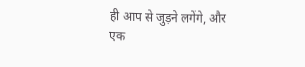ही आप से जुड़ने लगेंगे, और एक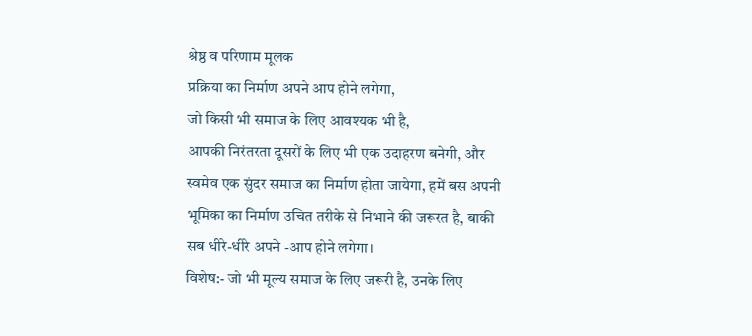श्रेष्ठ व परिणाम मूलक
प्रक्रिया का निर्माण अपने आप होने लगेगा,
जो किसी भी समाज के लिए आवश्यक भी है,
आपकी निरंतरता दूसरों के लिए भी एक उदाहरण बनेगी, और स्वमेव एक सुंदर समाज का निर्माण होता जायेगा, हमें बस अपनी भूमिका का निर्माण उचित तरीके से निभाने की जरूरत है, बाकी सब धीरे-धीरे अपने -आप होने लगेगा।
विशेष:- जो भी मूल्य समाज के लिए जरूरी है, उनके लिए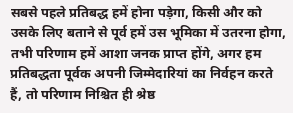सबसे पहले प्रतिबद्ध हमें होना पड़ेगा, किसी और को उसके लिए बताने से पूर्व हमें उस भूमिका में उतरना होगा, तभी परिणाम हमें आशा जनक प्राप्त होंगे, अगर हम प्रतिबद्धता पूर्वक अपनी जिम्मेदारियां का निर्वहन करते हैं, तो परिणाम निश्चित ही श्रेष्ठ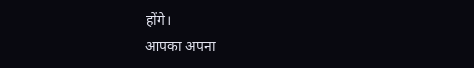होंगे।
आपका अपना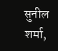सुनील शर्मा,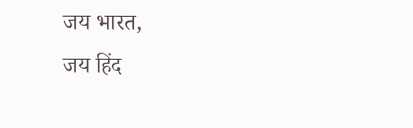जय भारत,
जय हिंद